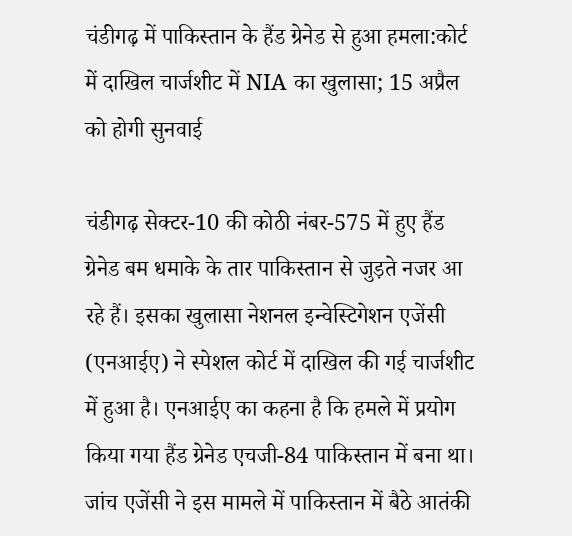चंडीगढ़ में पाकिस्तान के हैंड ग्रेनेड से हुआ हमला:कोर्ट में दाखिल चार्जशीट में NIA का खुलासा; 15 अप्रैल को होगी सुनवाई

चंडीगढ़ सेक्टर-10 की कोठी नंबर-575 में हुए हैंड ग्रेनेड बम धमाके के तार पाकिस्तान से जुड़ते नजर आ रहे हैं। इसका खुलासा नेशनल इन्वेस्टिगेशन एजेंसी (एनआईए) ने स्पेशल कोर्ट में दाखिल की गई चार्जशीट में हुआ है। एनआईए का कहना है कि हमले में प्रयोग किया गया हैंड ग्रेनेड एचजी-84 पाकिस्तान में बना था। जांच एजेंसी ने इस मामले में पाकिस्तान में बैठे आतंकी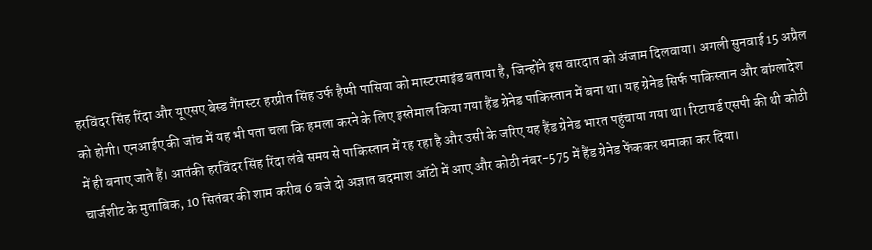हरविंदर सिंह रिंदा और यूएसए बेस्ड गैंगस्टर हरप्रीत सिंह उर्फ हैप्पी पासिया को मास्टरमाइंड बताया है, जिन्होंने इस वारदात को अंजाम दिलवाया। अगली सुनवाई 15 अप्रैल को होगी। एनआईए की जांच में यह भी पता चला कि हमला करने के लिए इस्तेमाल किया गया हैंड ग्रेनेड पाकिस्तान में बना था। यह ग्रेनेड सिर्फ पाकिस्तान और बांग्लादेश में ही बनाए जाते हैं। आतंकी हरविंदर सिंह रिंदा लंबे समय से पाकिस्तान में रह रहा है और उसी के जरिए यह हैंड ग्रेनेड भारत पहुंचाया गया था। रिटायर्ड एसपी की थी कोठी चार्जशीट के मुताबिक, 10 सितंबर की शाम करीब 6 बजे दो अज्ञात बदमाश ऑटो में आए और कोठी नंबर-575 में हैंड ग्रेनेड फेंककर धमाका कर दिया।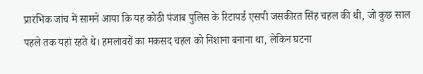प्रारंभिक जांच में सामने आया कि यह कोठी पंजाब पुलिस के रिटायर्ड एसपी जसकीरत सिंह चहल की थी, जो कुछ साल पहले तक यहां रहते थे। हमलावरों का मकसद चहल को निशाना बनाना था, लेकिन घटना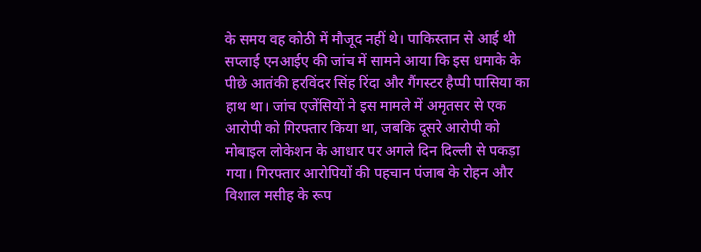के समय वह कोठी में मौजूद नहीं थे। पाकिस्तान से आई थी सप्लाई एनआईए की जांच में सामने आया कि इस धमाके के पीछे आतंकी हरविंदर सिंह रिंदा और गैंगस्टर हैप्पी पासिया का हाथ था। जांच एजेंसियों ने इस मामले में अमृतसर से एक आरोपी को गिरफ्तार किया था, जबकि दूसरे आरोपी को मोबाइल लोकेशन के आधार पर अगले दिन दिल्ली से पकड़ा गया। गिरफ्तार आरोपियों की पहचान पंजाब के रोहन और विशाल मसीह के रूप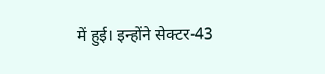में हुई। इन्होंने सेक्टर-43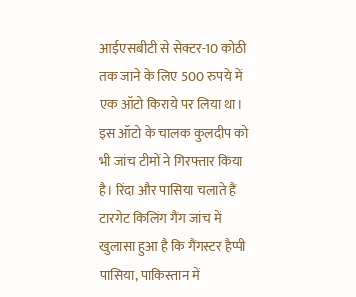आईएसबीटी से सेक्टर-10 कोठी तक जाने के लिए 500 रुपये में एक ऑटो किराये पर लिया था। इस ऑटो के चालक कुलदीप को भी जांच टीमों ने गिरफ्तार किया है। रिंदा और पासिया चलाते हैं टारगेट किलिंग गैंग जांच में खुलासा हुआ है कि गैंगस्टर हैप्पी पासिया, पाकिस्तान में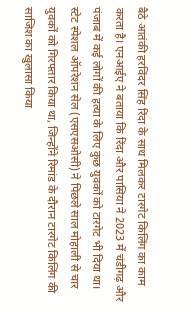बैठे आतंकी हरविंदर सिंह रिंदा के साथ मिलकर टारगेट किलिंग का काम करता है। एनआईए ने बताया कि रिंदा और पासिया ने 2023 में चंडीगढ़ और पंजाब में कई लोगों की हत्या के लिए कुछ युवकों को टारगेट भी दिया था। स्टेट स्पेशल ऑपरेशन सेल (एसएसओसी) ने पिछले साल मोहाली से चार युवकों को गिरफ्तार किया था, जिन्होंने रिमांड के दौरान टारगेट किलिंग की साजिश का खुलासा किया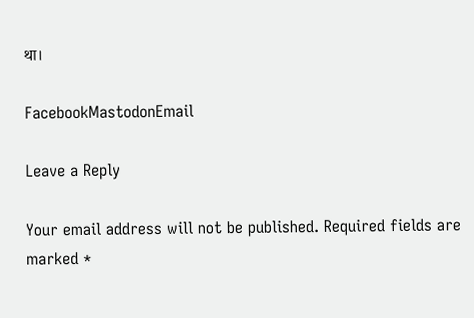था।

FacebookMastodonEmail

Leave a Reply

Your email address will not be published. Required fields are marked *